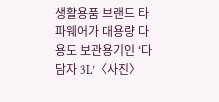생활용품 브랜드 타파웨어가 대용량 다용도 보관용기인 ‘다담자 3L’〈사진〉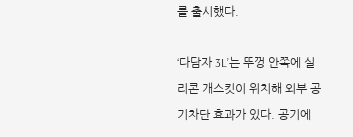를 출시했다.

‘다담자 3L’는 뚜껑 안쪽에 실리콘 개스킷이 위치해 외부 공기차단 효과가 있다. 공기에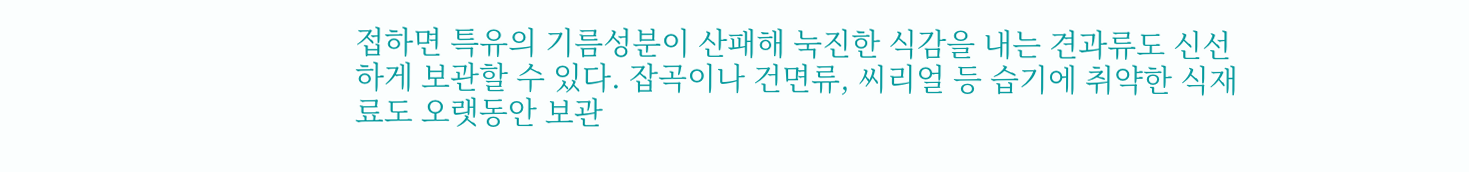접하면 특유의 기름성분이 산패해 눅진한 식감을 내는 견과류도 신선하게 보관할 수 있다. 잡곡이나 건면류, 씨리얼 등 습기에 취약한 식재료도 오랫동안 보관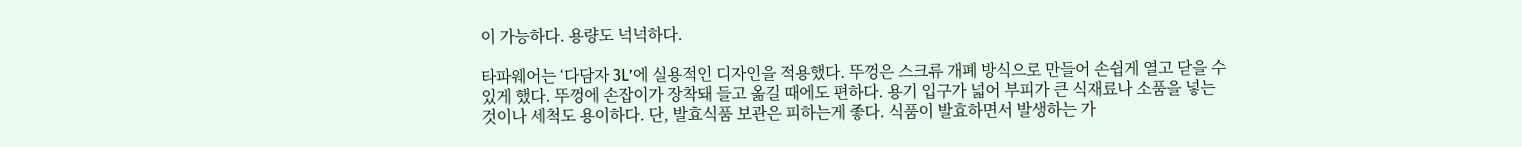이 가능하다. 용량도 넉넉하다.

타파웨어는 ‘다담자 3L’에 실용적인 디자인을 적용했다. 뚜껑은 스크류 개폐 방식으로 만들어 손쉽게 열고 닫을 수 있게 했다. 뚜껑에 손잡이가 장착돼 들고 옮길 때에도 편하다. 용기 입구가 넓어 부피가 큰 식재료나 소품을 넣는 것이나 세척도 용이하다. 단, 발효식품 보관은 피하는게 좋다. 식품이 발효하면서 발생하는 가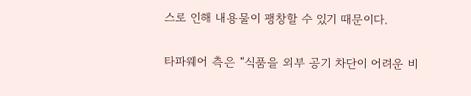스로 인해 내용물이 팽창할 수 있기 때문이다.

타파웨어 측은 “식품을 외부 공기 차단이 어려운 비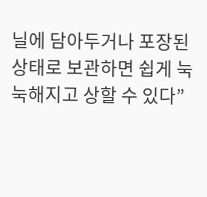닐에 담아두거나 포장된 상태로 보관하면 쉽게 눅눅해지고 상할 수 있다”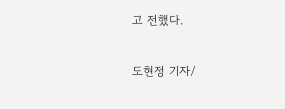고 전했다.

도현정 기자/